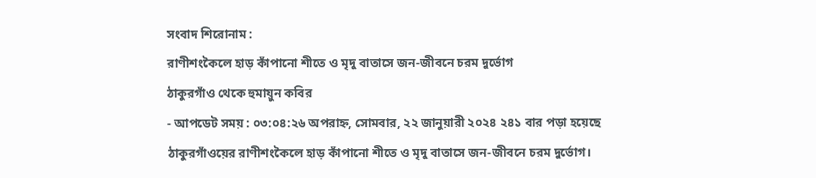সংবাদ শিরোনাম :
রাণীশংকৈলে হাড় কাঁপানো শীতে ও মৃদু বাতাসে জন-জীবনে চরম দুর্ভোগ
ঠাকুরগাঁও থেকে হুমায়ুন কবির
- আপডেট সময় : ০৩:০৪:২৬ অপরাহ্ন, সোমবার, ২২ জানুয়ারী ২০২৪ ২৪১ বার পড়া হয়েছে
ঠাকুরগাঁওয়ের রাণীশংকৈলে হাড় কাঁপানো শীতে ও মৃদু বাতাসে জন-জীবনে চরম দুর্ভোগ।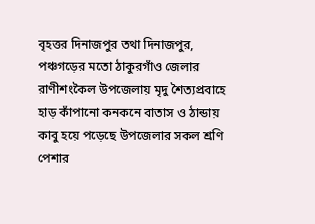বৃহত্তর দিনাজপুর তথা দিনাজপুর, পঞ্চগড়ের মতো ঠাকুরগাঁও জেলার রাণীশংকৈল উপজেলায় মৃদু শৈত্যপ্রবাহে হাড় কাঁপানো কনকনে বাতাস ও ঠান্ডায় কাবু হয়ে পড়েছে উপজেলার সকল শ্রণি পেশার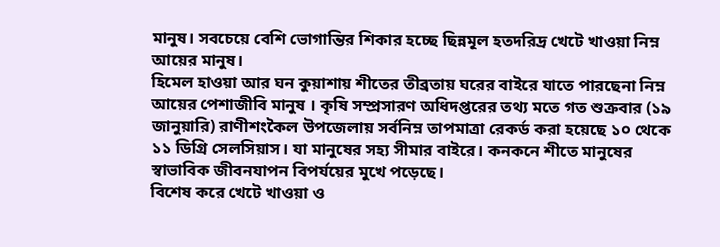মানুষ। সবচেয়ে বেশি ভোগান্তির শিকার হচ্ছে ছিন্নমূল হতদরিদ্র খেটে খাওয়া নিম্ন আয়ের মানুষ।
হিমেল হাওয়া আর ঘন কুয়াশায় শীতের তীব্রতায় ঘরের বাইরে যাতে পারছেনা নিম্ন আয়ের পেশাজীবি মানুষ । কৃষি সম্প্রসারণ অধিদপ্তরের তথ্য মতে গত শুক্রবার (১৯ জানুয়ারি) রাণীশংকৈল উপজেলায় সর্বনিম্ন তাপমাত্রা রেকর্ড করা হয়েছে ১০ থেকে ১১ ডিগ্রি সেলসিয়াস। যা মানুষের সহ্য সীমার বাইরে। কনকনে শীতে মানুষের স্বাভাবিক জীবনযাপন বিপর্যয়ের মুখে পড়েছে।
বিশেষ করে খেটে খাওয়া ও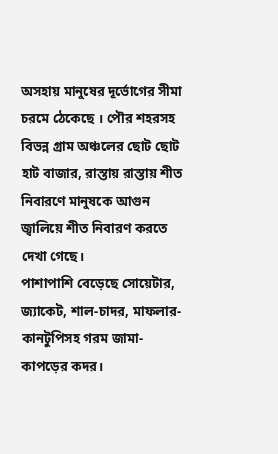অসহায় মানুষের দূর্ভোগের সীমা চরমে ঠেকেছে । পৌর শহরসহ বিভন্ন গ্রাম অঞ্চলের ছোট ছোট হাট বাজার, রাস্তায় রাস্তায় শীত নিবারণে মানুষকে আগুন জ্বালিয়ে শীত নিবারণ করতে দেখা গেছে।
পাশাপাশি বেড়েছে সোয়েটার, জ্যাকেট, শাল-চাদর, মাফলার-কানটুপিসহ গরম জামা-কাপড়ের কদর।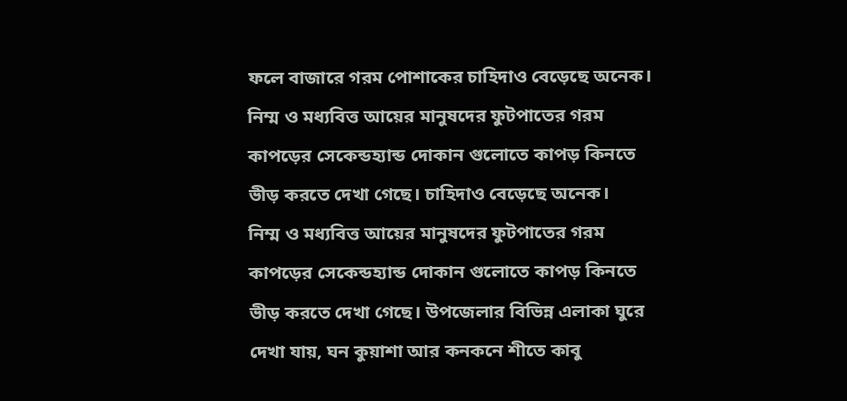ফলে বাজারে গরম পোশাকের চাহিদাও বেড়েছে অনেক। নিম্ম ও মধ্যবিত্ত আয়ের মানুষদের ফুটপাতের গরম কাপড়ের সেকেন্ডহ্যান্ড দোকান গুলোতে কাপড় কিনতে ভীড় করতে দেখা গেছে। চাহিদাও বেড়েছে অনেক।
নিম্ম ও মধ্যবিত্ত আয়ের মানুষদের ফুটপাতের গরম কাপড়ের সেকেন্ডহ্যান্ড দোকান গুলোতে কাপড় কিনতে ভীড় করতে দেখা গেছে। উপজেলার বিভিন্ন এলাকা ঘুরে দেখা যায়, ঘন কুয়াশা আর কনকনে শীতে কাবু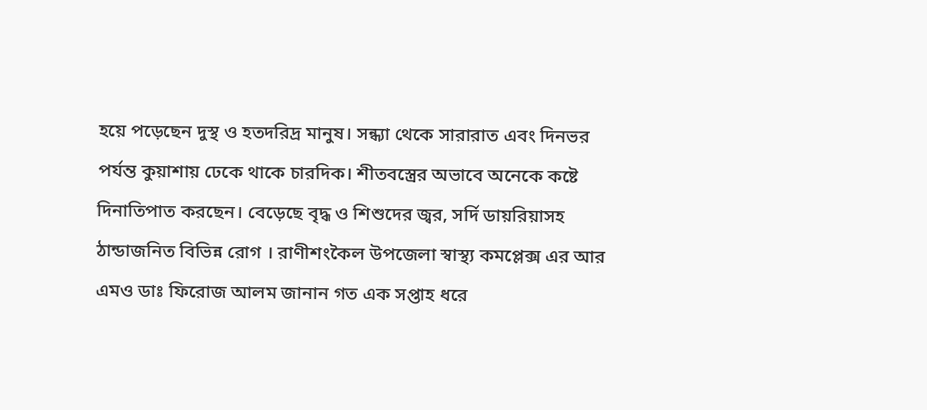হয়ে পড়েছেন দুস্থ ও হতদরিদ্র মানুষ। সন্ধ্যা থেকে সারারাত এবং দিনভর পর্যন্ত কুয়াশায় ঢেকে থাকে চারদিক। শীতবস্ত্রের অভাবে অনেকে কষ্টে দিনাতিপাত করছেন। বেড়েছে বৃদ্ধ ও শিশুদের জ্বর, সর্দি ডায়রিয়াসহ ঠান্ডাজনিত বিভিন্ন রোগ । রাণীশংকৈল উপজেলা স্বাস্থ্য কমপ্লেক্স এর আর এমও ডাঃ ফিরোজ আলম জানান গত এক সপ্তাহ ধরে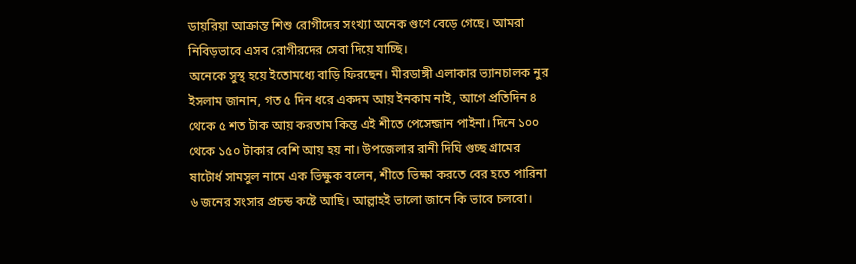ডায়রিয়া আক্রান্ত শিশু রোগীদের সংখ্যা অনেক গুণে বেড়ে গেছে। আমরা নিবিড়ভাবে এসব রোগীরদের সেবা দিয়ে যাচ্ছি।
অনেকে সুস্থ হয়ে ইতোমধ্যে বাড়ি ফিরছেন। মীরডাঙ্গী এলাকার ভ্যানচালক নুর ইসলাম জানান, গত ৫ দিন ধরে একদম আয় ইনকাম নাই, আগে প্রতিদিন ৪ থেকে ৫ শত টাক আয় করতাম কিন্ত এই শীতে পেসেন্জান পাইনা। দিনে ১০০ থেকে ১৫০ টাকার বেশি আয় হয় না। উপজেলার রানী দিঘি গুচ্ছ গ্রামের ষাটোর্ধ সামসুল নামে এক ভিক্ষুক বলেন, শীতে ভিক্ষা করতে বের হতে পারিনা ৬ জনের সংসার প্রচন্ড কষ্টে আছি। আল্লাহই ভালো জানে কি ভাবে চলবো।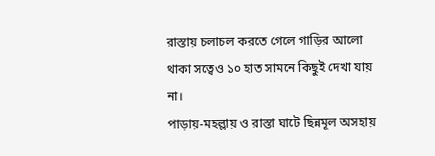রাস্তায় চলাচল করতে গেলে গাড়ির আলো থাকা সত্বেও ১০ হাত সামনে কিছুই দেখা যায় না।
পাড়ায়-মহল্লায় ও রাস্তা ঘাটে ছিন্নমূল অসহায়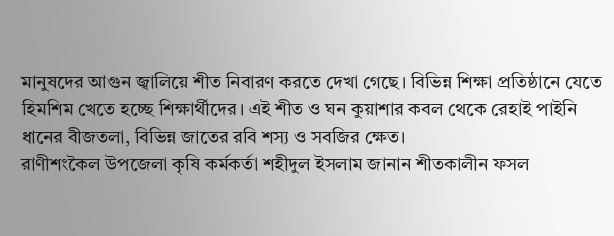মানুষদের আগুন জ্বালিয়ে শীত নিবারণ করতে দেখা গেছে। বিভিন্ন শিক্ষা প্রতিষ্ঠানে যেতে হিমশিম খেতে হচ্ছে শিক্ষার্থীদের। এই শীত ও ঘন কুয়াশার কবল থেকে রেহাই পাইনি ধানের বীজতলা, বিভিন্ন জাতের রবি শস্য ও সবজির ক্ষেত।
রাণীশংকৈল উপজেলা কৃষি কর্মকর্তা শহীদুল ইসলাম জানান শীতকালীন ফসল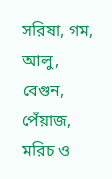সরিষা, গম, আলু, বেগুন, পেঁয়াজ, মরিচ ও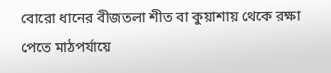বোরো ধানের বীজতলা শীত বা কুয়াশায় থেকে রক্ষা পেতে মাঠপর্যায়ে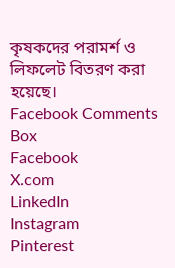কৃষকদের পরামর্শ ও লিফলেট বিতরণ করা হয়েছে।
Facebook Comments Box
Facebook
X.com
LinkedIn
Instagram
Pinterest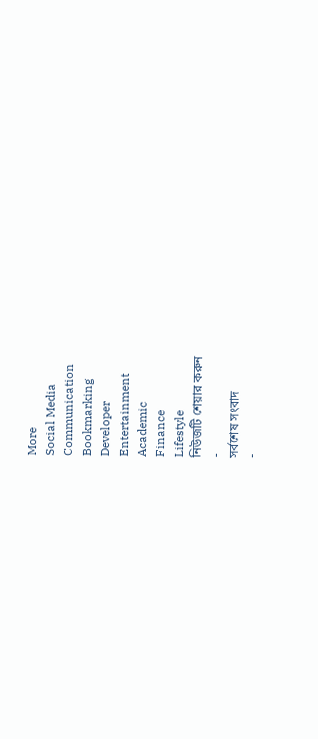More
Social Media
Communication
Bookmarking
Developer
Entertainment
Academic
Finance
Lifestyle
নিউজটি শেয়ার করুন
-
সর্বশেষ সংবাদ
-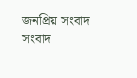জনপ্রিয় সংবাদ
সংবাদ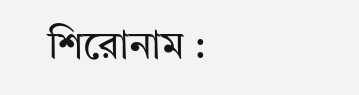শিরোনাম :